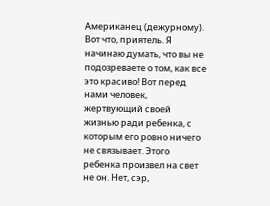Американец (дежурному). Вот что, приятель. Я начинаю думать, что вы не подозреваете о том, как все это красиво! Вот перед нами человек, жертвующий своей жизнью ради ребенка, с которым его ровно ничего не связывает. Этого ребенка произвел на свет не он. Нет, сэр,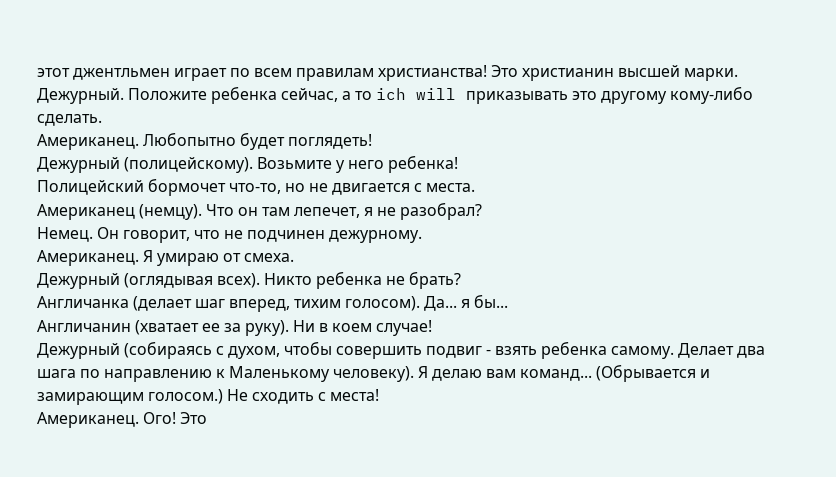этот джентльмен играет по всем правилам христианства! Это христианин высшей марки.
Дежурный. Положите ребенка сейчас, а то ich will приказывать это другому кому-либо сделать.
Американец. Любопытно будет поглядеть!
Дежурный (полицейскому). Возьмите у него ребенка!
Полицейский бормочет что-то, но не двигается с места.
Американец (немцу). Что он там лепечет, я не разобрал?
Немец. Он говорит, что не подчинен дежурному.
Американец. Я умираю от смеха.
Дежурный (оглядывая всех). Никто ребенка не брать?
Англичанка (делает шаг вперед, тихим голосом). Да... я бы...
Англичанин (хватает ее за руку). Ни в коем случае!
Дежурный (собираясь с духом, чтобы совершить подвиг - взять ребенка самому. Делает два шага по направлению к Маленькому человеку). Я делаю вам команд... (Обрывается и замирающим голосом.) Не сходить с места!
Американец. Ого! Это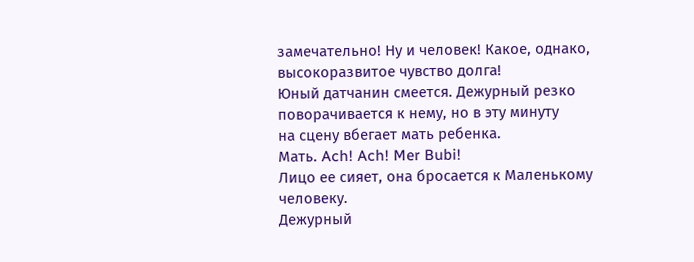замечательно! Ну и человек! Какое, однако, высокоразвитое чувство долга!
Юный датчанин смеется. Дежурный резко поворачивается к нему, но в эту минуту
на сцену вбегает мать ребенка.
Мать. Ach! Ach! Mer Bubi!
Лицо ее сияет, она бросается к Маленькому человеку.
Дежурный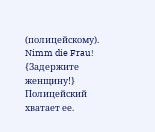(полицейскому). Nimm die Frau! {Задержите женщину!}
Полицейский хватает ее.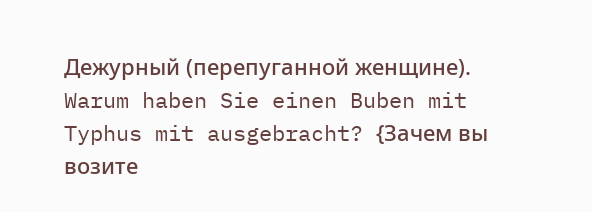Дежурный (перепуганной женщине). Warum haben Sie einen Buben mit Typhus mit ausgebracht? {Зачем вы возите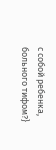с собой ребенка, больного тифом?}